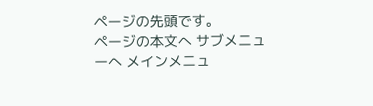ページの先頭です。
ページの本文へ サブメニューへ メインメニュ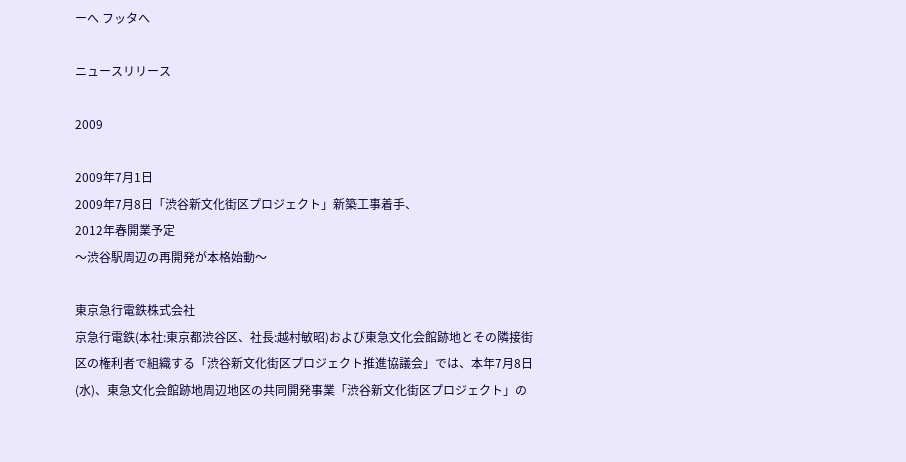ーへ フッタへ

ニュースリリース

2009

2009年7月1日
2009年7月8日「渋谷新文化街区プロジェクト」新築工事着手、
2012年春開業予定
〜渋谷駅周辺の再開発が本格始動〜

東京急行電鉄株式会社
京急行電鉄(本社:東京都渋谷区、社長:越村敏昭)および東急文化会館跡地とその隣接街区の権利者で組織する「渋谷新文化街区プロジェクト推進協議会」では、本年7月8日(水)、東急文化会館跡地周辺地区の共同開発事業「渋谷新文化街区プロジェクト」の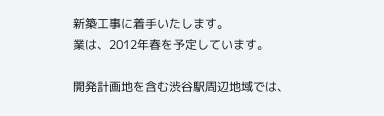新築工事に着手いたします。
業は、2012年春を予定しています。

開発計画地を含む渋谷駅周辺地域では、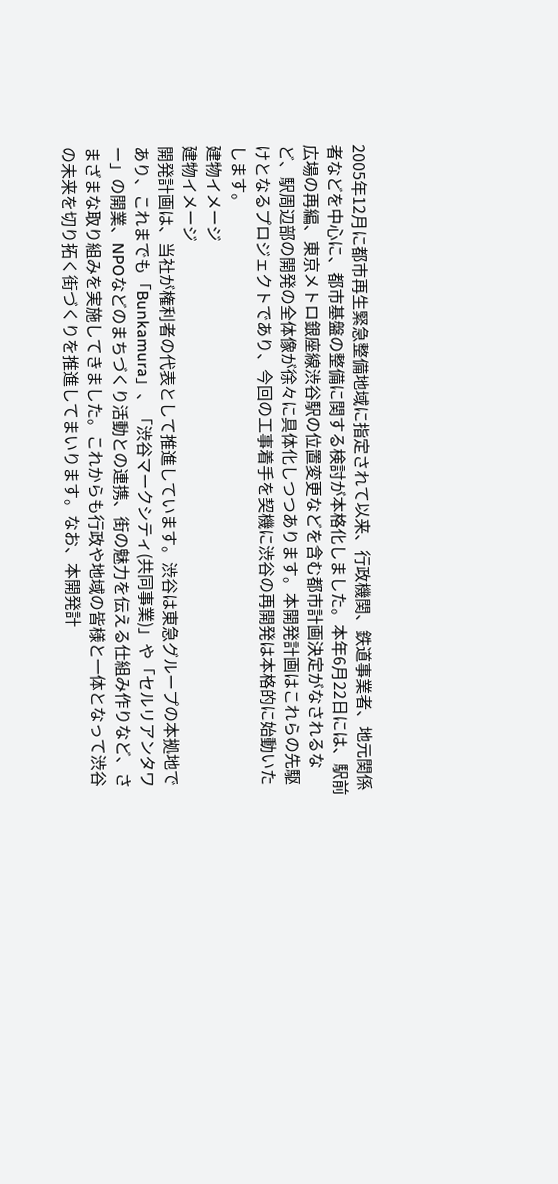2005年12月に都市再生緊急整備地域に指定されて以来、行政機関、鉄道事業者、地元関係者などを中心に、都市基盤の整備に関する検討が本格化しました。本年6月22日には、駅前広場の再編、東京メトロ銀座線渋谷駅の位置変更などを含む都市計画決定がなされるなど、駅周辺部の開発の全体像が徐々に具体化しつつあります。本開発計画はこれらの先駆けとなるプロジェクトであり、今回の工事着手を契機に渋谷の再開発は本格的に始動いたします。
建物イメージ
建物イメージ
開発計画は、当社が権利者の代表として推進しています。渋谷は東急グループの本拠地であり、これまでも「Bunkamura」、「渋谷マークシティ(共同事業)」や「セルリアンタワー」の開業、NPOなどのまちづくり活動との連携、街の魅力を伝える仕組み作りなど、さまざまな取り組みを実施してきました。これからも行政や地域の皆様と一体となって渋谷の未来を切り拓く街づくりを推進してまいります。なお、本開発計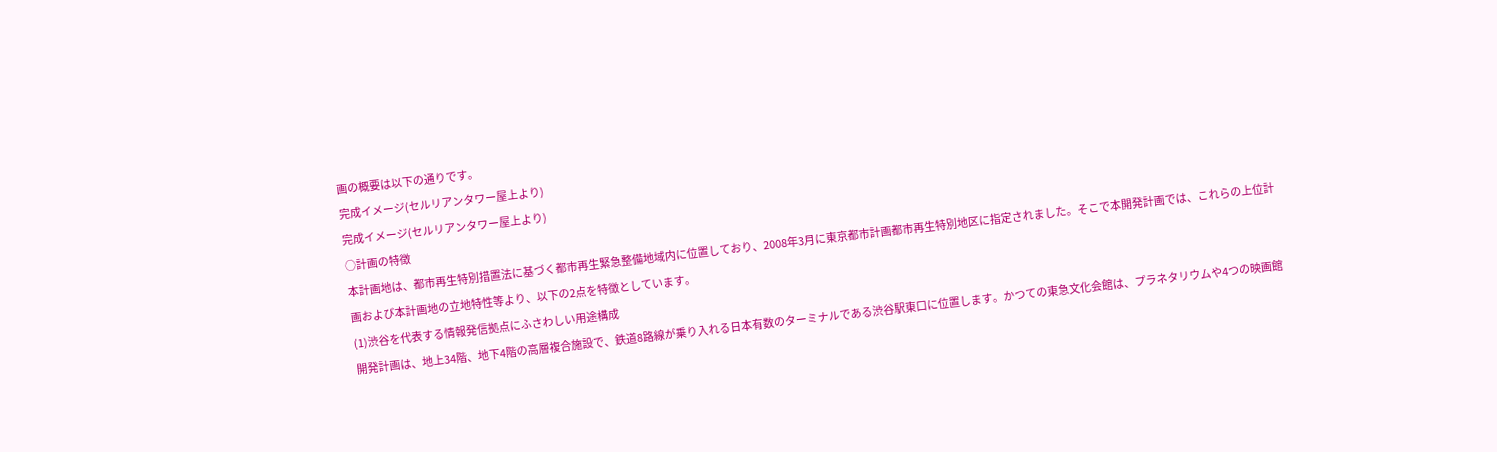画の概要は以下の通りです。
完成イメージ(セルリアンタワー屋上より)
完成イメージ(セルリアンタワー屋上より)
○計画の特徴
本計画地は、都市再生特別措置法に基づく都市再生緊急整備地域内に位置しており、2008年3月に東京都市計画都市再生特別地区に指定されました。そこで本開発計画では、これらの上位計画および本計画地の立地特性等より、以下の2点を特徴としています。
(1)渋谷を代表する情報発信拠点にふさわしい用途構成
開発計画は、地上34階、地下4階の高層複合施設で、鉄道8路線が乗り入れる日本有数のターミナルである渋谷駅東口に位置します。かつての東急文化会館は、プラネタリウムや4つの映画館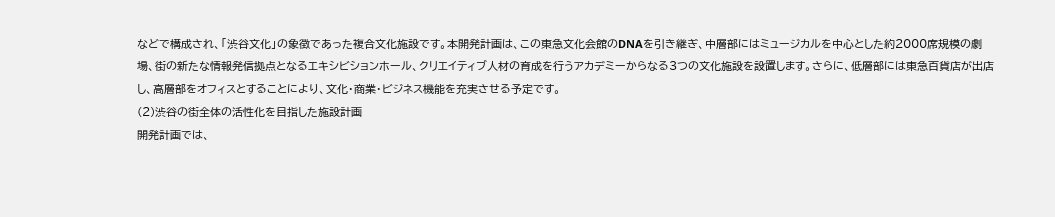などで構成され、「渋谷文化」の象徴であった複合文化施設です。本開発計画は、この東急文化会館のDNAを引き継ぎ、中層部にはミュージカルを中心とした約2000席規模の劇場、街の新たな情報発信拠点となるエキシビションホール、クリエイティブ人材の育成を行うアカデミーからなる3つの文化施設を設置します。さらに、低層部には東急百貨店が出店し、高層部をオフィスとすることにより、文化・商業・ビジネス機能を充実させる予定です。
(2)渋谷の街全体の活性化を目指した施設計画
開発計画では、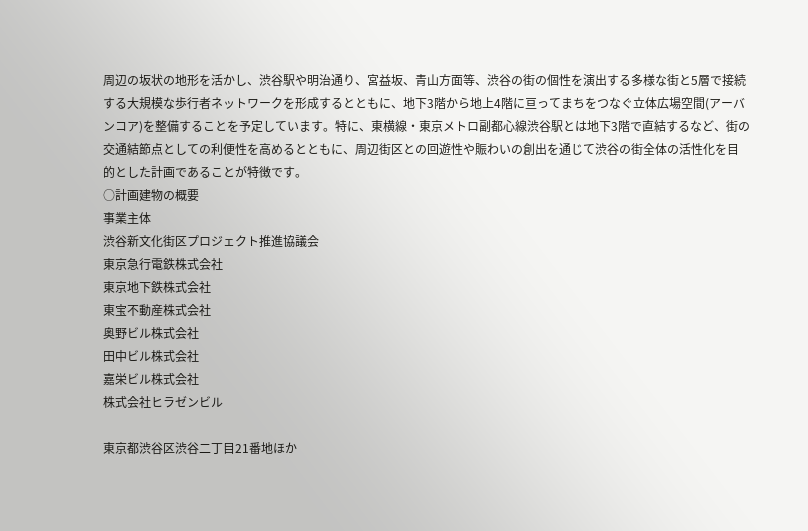周辺の坂状の地形を活かし、渋谷駅や明治通り、宮益坂、青山方面等、渋谷の街の個性を演出する多様な街と5層で接続する大規模な歩行者ネットワークを形成するとともに、地下3階から地上4階に亘ってまちをつなぐ立体広場空間(アーバンコア)を整備することを予定しています。特に、東横線・東京メトロ副都心線渋谷駅とは地下3階で直結するなど、街の交通結節点としての利便性を高めるとともに、周辺街区との回遊性や賑わいの創出を通じて渋谷の街全体の活性化を目的とした計画であることが特徴です。
○計画建物の概要
事業主体
渋谷新文化街区プロジェクト推進協議会
東京急行電鉄株式会社
東京地下鉄株式会社
東宝不動産株式会社
奥野ビル株式会社
田中ビル株式会社
嘉栄ビル株式会社
株式会社ヒラゼンビル

東京都渋谷区渋谷二丁目21番地ほか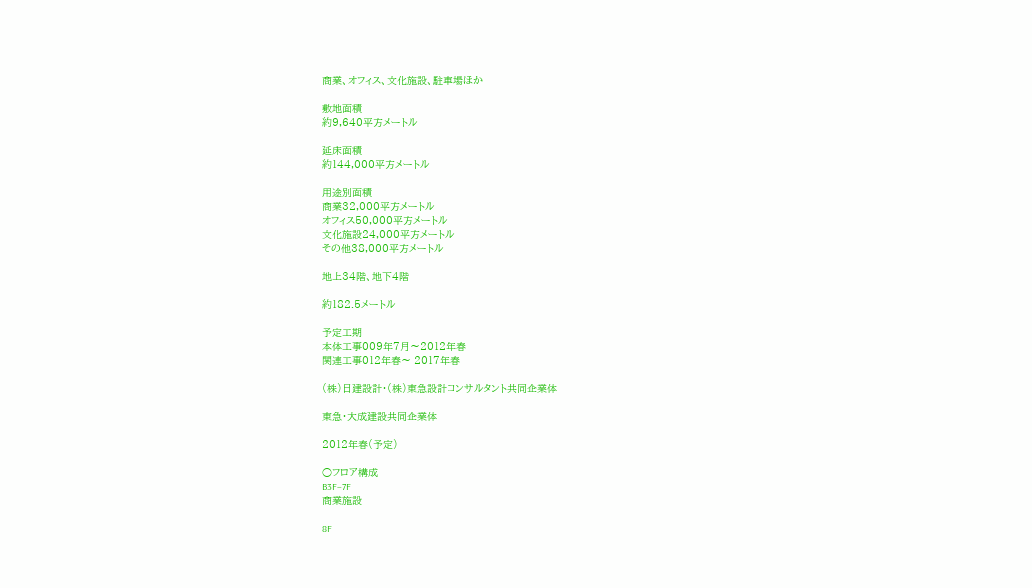商業、オフィス、文化施設、駐車場ほか

敷地面積
約9,640平方メートル

延床面積
約144,000平方メートル

用途別面積
商業32,000平方メートル
オフィス50,000平方メートル
文化施設24,000平方メートル
その他38,000平方メートル

地上34階、地下4階

約182.5メートル

予定工期
本体工事009年7月〜2012年春
関連工事012年春〜 2017年春

(株)日建設計・(株)東急設計コンサルタント共同企業体

東急・大成建設共同企業体

2012年春(予定)

○フロア構成
B3F−7F
商業施設

8F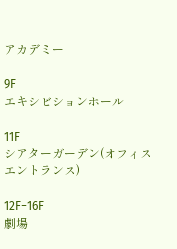アカデミー

9F
エキシビションホール

11F
シアターガーデン(オフィスエントランス)

12F−16F
劇場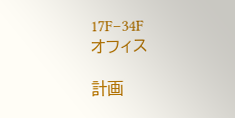17F−34F
オフィス

計画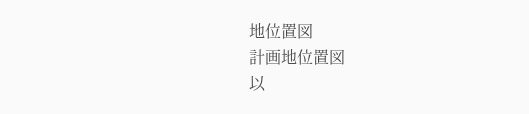地位置図
計画地位置図
以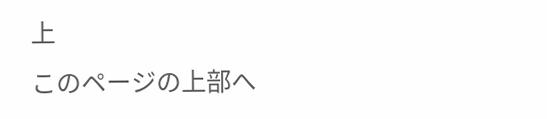上
このページの上部へ